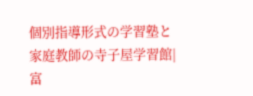個別指導形式の学習塾と家庭教師の寺子屋学習館|富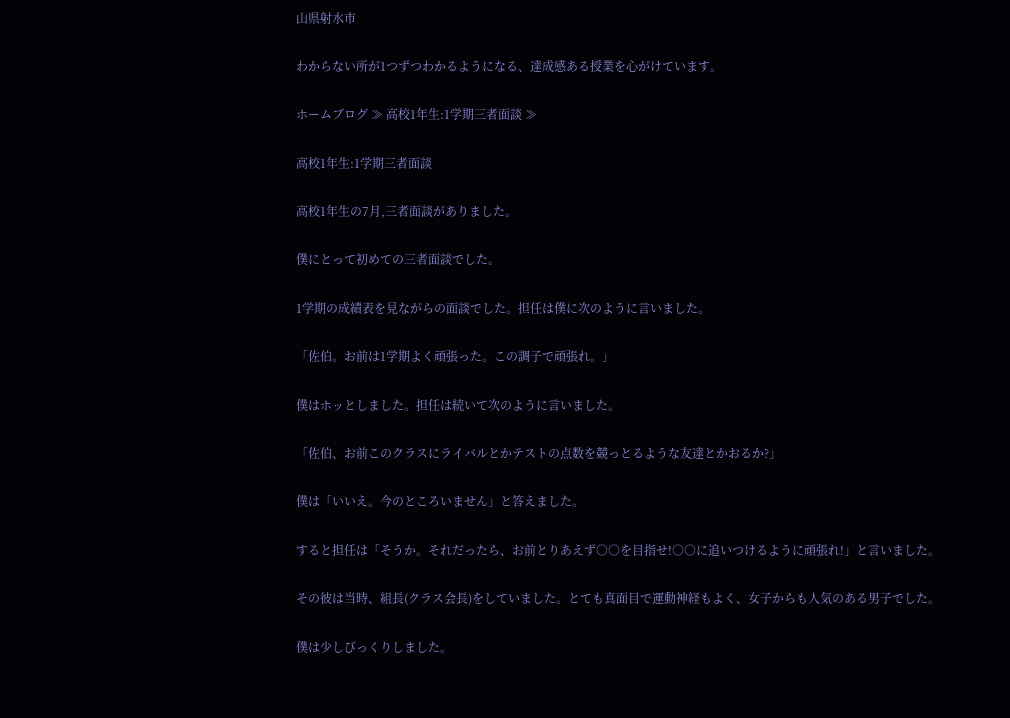山県射水市

わからない所が1つずつわかるようになる、達成感ある授業を心がけています。

ホームブログ ≫ 高校1年生:1学期三者面談 ≫

高校1年生:1学期三者面談

高校1年生の7月,三者面談がありました。

僕にとって初めての三者面談でした。

1学期の成績表を見ながらの面談でした。担任は僕に次のように言いました。

「佐伯。お前は1学期よく頑張った。この調子で頑張れ。」

僕はホッとしました。担任は続いて次のように言いました。

「佐伯、お前このクラスにライバルとかテストの点数を競っとるような友達とかおるか?」

僕は「いいえ。今のところいません」と答えました。

すると担任は「そうか。それだったら、お前とりあえず○○を目指せ!○○に追いつけるように頑張れ!」と言いました。

その彼は当時、組長(クラス会長)をしていました。とても真面目で運動神経もよく、女子からも人気のある男子でした。

僕は少しびっくりしました。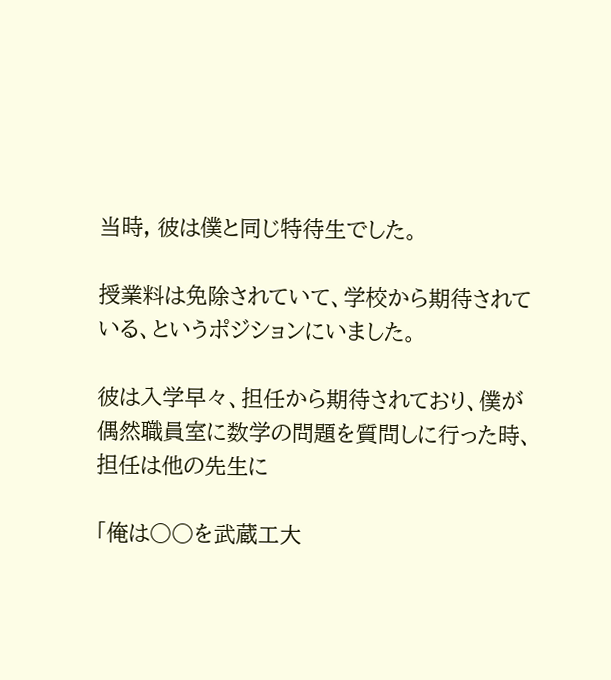当時, 彼は僕と同じ特待生でした。

授業料は免除されていて、学校から期待されている、というポジションにいました。

彼は入学早々、担任から期待されており、僕が偶然職員室に数学の問題を質問しに行った時、担任は他の先生に

「俺は○○を武蔵工大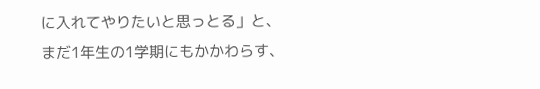に入れてやりたいと思っとる」と、まだ1年生の1学期にもかかわらす、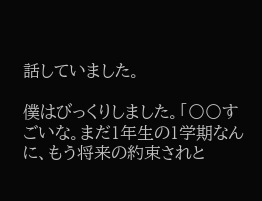話していました。

僕はびっくりしました。「〇〇すごいな。まだ1年生の1学期なんに、もう将来の約束されと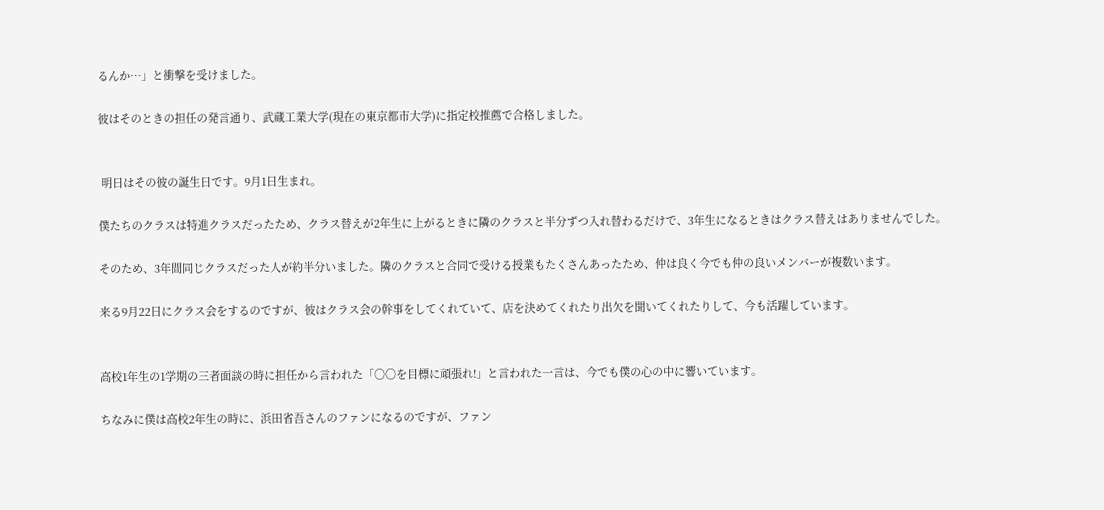るんか…」と衝撃を受けました。

彼はそのときの担任の発言通り、武蔵工業大学(現在の東京都市大学)に指定校推薦で合格しました。


 明日はその彼の誕生日です。9月1日生まれ。

僕たちのクラスは特進クラスだったため、クラス替えが2年生に上がるときに隣のクラスと半分ずつ入れ替わるだけで、3年生になるときはクラス替えはありませんでした。

そのため、3年間同じクラスだった人が約半分いました。隣のクラスと合同で受ける授業もたくさんあったため、仲は良く今でも仲の良いメンバーが複数います。

来る9月22日にクラス会をするのですが、彼はクラス会の幹事をしてくれていて、店を決めてくれたり出欠を聞いてくれたりして、今も活躍しています。


高校1年生の1学期の三者面談の時に担任から言われた「〇〇を目標に頑張れ!」と言われた一言は、今でも僕の心の中に響いています。

ちなみに僕は高校2年生の時に、浜田省吾さんのファンになるのですが、ファン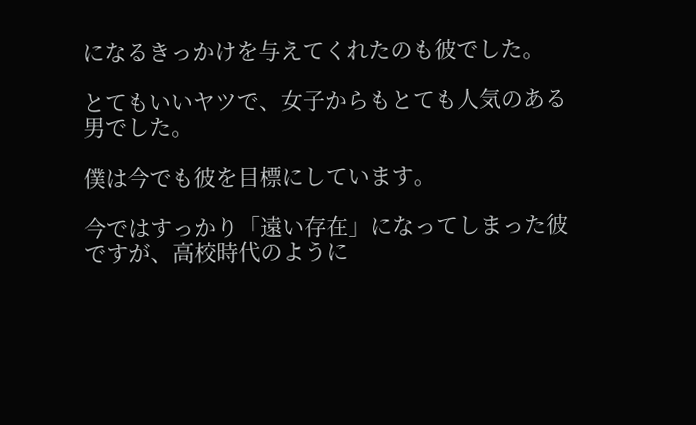になるきっかけを与えてくれたのも彼でした。

とてもいいヤツで、女子からもとても人気のある男でした。

僕は今でも彼を目標にしています。

今ではすっかり「遠い存在」になってしまった彼ですが、高校時代のように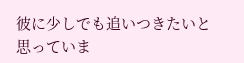彼に少しでも追いつきたいと思っていま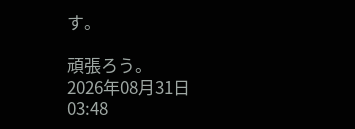す。

頑張ろう。
2026年08月31日 03:48